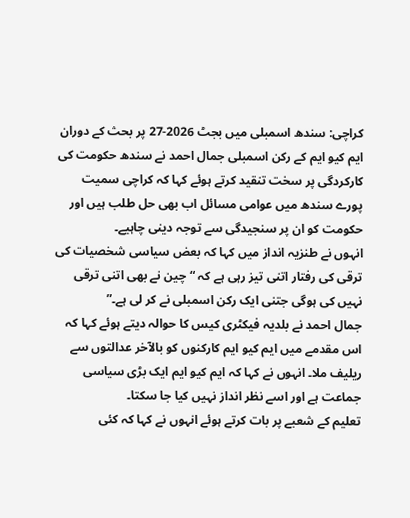کراچی: سندھ اسمبلی میں بجٹ 2026-27 پر بحث کے دوران ایم کیو ایم کے رکن اسمبلی جمال احمد نے سندھ حکومت کی کارکردگی پر سخت تنقید کرتے ہوئے کہا کہ کراچی سمیت پورے سندھ میں عوامی مسائل اب بھی حل طلب ہیں اور حکومت کو ان پر سنجیدگی سے توجہ دینی چاہیے۔
انہوں نے طنزیہ انداز میں کہا کہ بعض سیاسی شخصیات کی ترقی کی رفتار اتنی تیز رہی ہے کہ “چین نے بھی اتنی ترقی نہیں کی ہوگی جتنی ایک رکن اسمبلی نے کر لی ہے۔”
جمال احمد نے بلدیہ فیکٹری کیس کا حوالہ دیتے ہوئے کہا کہ اس مقدمے میں ایم کیو ایم کارکنوں کو بالآخر عدالتوں سے ریلیف ملا۔ انہوں نے کہا کہ ایم کیو ایم ایک بڑی سیاسی جماعت ہے اور اسے نظر انداز نہیں کیا جا سکتا۔
تعلیم کے شعبے پر بات کرتے ہوئے انہوں نے کہا کہ کئی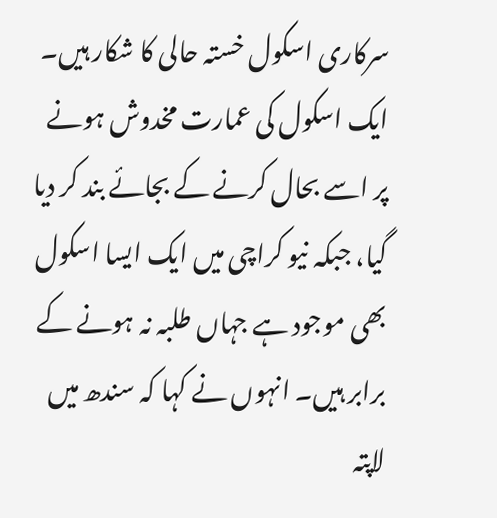سرکاری اسکول خستہ حالی کا شکار ہیں۔ ایک اسکول کی عمارت مخدوش ہونے پر اسے بحال کرنے کے بجائے بند کر دیا گیا، جبکہ نیو کراچی میں ایک ایسا اسکول بھی موجود ہے جہاں طلبہ نہ ہونے کے برابر ہیں۔ انہوں نے کہا کہ سندھ میں لاپتہ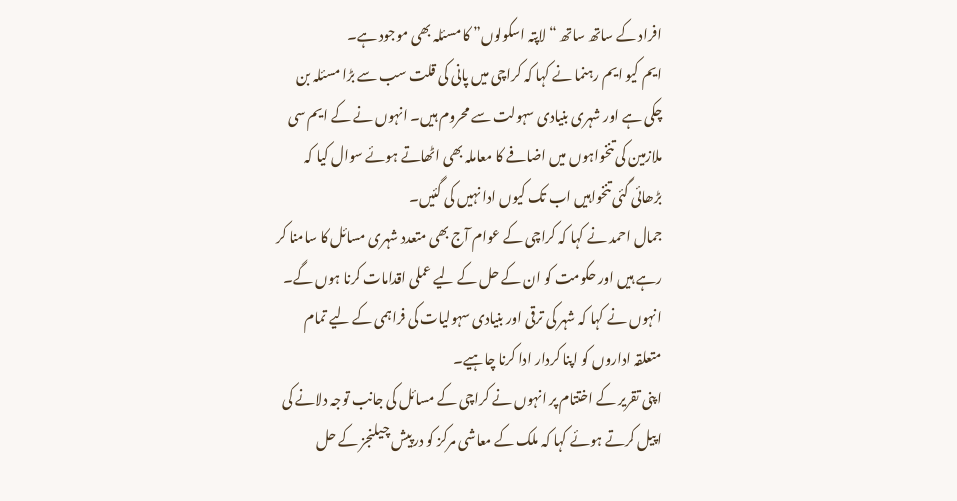افراد کے ساتھ ساتھ “لاپتہ اسکولوں” کا مسئلہ بھی موجود ہے۔
ایم کیو ایم رہنما نے کہا کہ کراچی میں پانی کی قلت سب سے بڑا مسئلہ بن چکی ہے اور شہری بنیادی سہولت سے محروم ہیں۔ انہوں نے کے ایم سی ملازمین کی تنخواہوں میں اضافے کا معاملہ بھی اٹھاتے ہوئے سوال کیا کہ بڑھائی گئی تنخواہیں اب تک کیوں ادا نہیں کی گئیں۔
جمال احمد نے کہا کہ کراچی کے عوام آج بھی متعدد شہری مسائل کا سامنا کر رہے ہیں اور حکومت کو ان کے حل کے لیے عملی اقدامات کرنا ہوں گے۔ انہوں نے کہا کہ شہر کی ترقی اور بنیادی سہولیات کی فراہمی کے لیے تمام متعلقہ اداروں کو اپنا کردار ادا کرنا چاہیے۔
اپنی تقریر کے اختتام پر انہوں نے کراچی کے مسائل کی جانب توجہ دلانے کی اپیل کرتے ہوئے کہا کہ ملک کے معاشی مرکز کو درپیش چیلنجز کے حل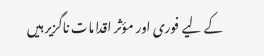کے لیے فوری اور مؤثر اقدامات ناگزیر ہیں